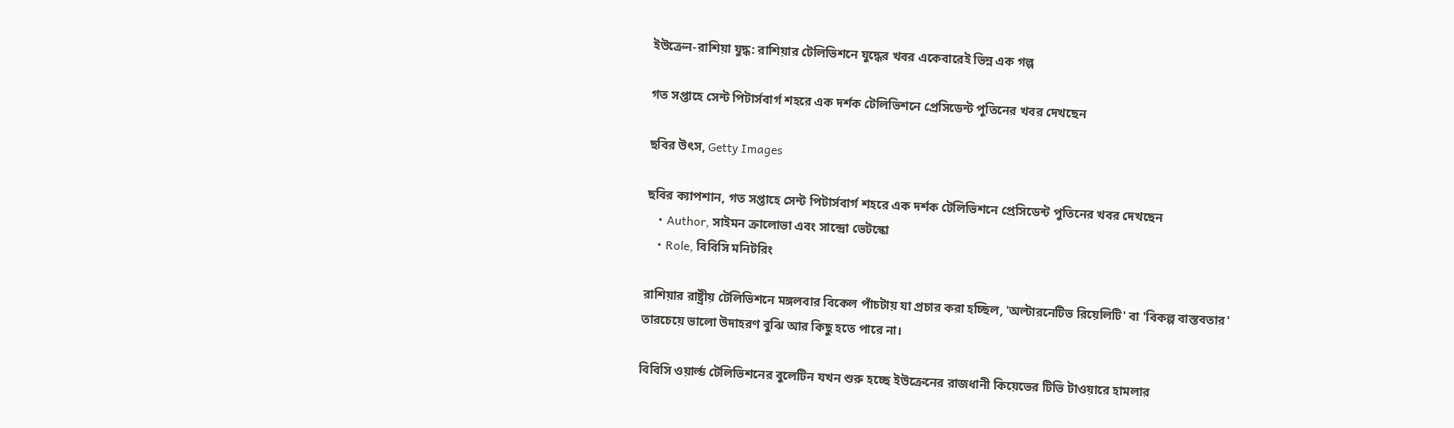ইউক্রেন-রাশিয়া যুদ্ধ: রাশিয়ার টেলিভিশনে যুদ্ধের খবর একেবারেই ভিন্ন এক গল্প

গত সপ্তাহে সেন্ট পিটার্সবার্গ শহরে এক দর্শক টেলিভিশনে প্রেসিডেন্ট পুতিনের খবর দেখছেন

ছবির উৎস, Getty Images

ছবির ক্যাপশান, গত সপ্তাহে সেন্ট পিটার্সবার্গ শহরে এক দর্শক টেলিভিশনে প্রেসিডেন্ট পুতিনের খবর দেখছেন
    • Author, সাইমন ক্রালোভা এবং সান্দ্রো ভেটস্কো
    • Role, বিবিসি মনিটরিং

রাশিয়ার রাষ্ট্রীয় টেলিভিশনে মঙ্গলবার বিকেল পাঁচটায় যা প্রচার করা হচ্ছিল, 'অল্টারনেটিভ রিয়েলিটি' বা 'বিকল্প বাস্তবতার' তারচেয়ে ভালো উদাহরণ বুঝি আর কিছু হতে পারে না।

বিবিসি ওয়ার্ল্ড টেলিভিশনের বুলেটিন যখন শুরু হচ্ছে ইউক্রেনের রাজধানী কিয়েভের টিভি টাওয়ারে হামলার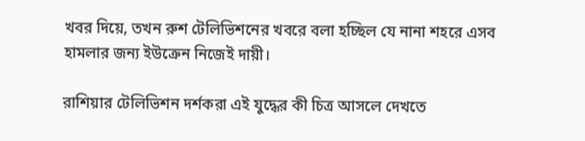খবর দিয়ে, তখন রুশ টেলিভিশনের খবরে বলা হচ্ছিল যে নানা শহরে এসব হামলার জন্য ইউক্রেন নিজেই দায়ী।

রাশিয়ার টেলিভিশন দর্শকরা এই যুদ্ধের কী চিত্র আসলে দেখতে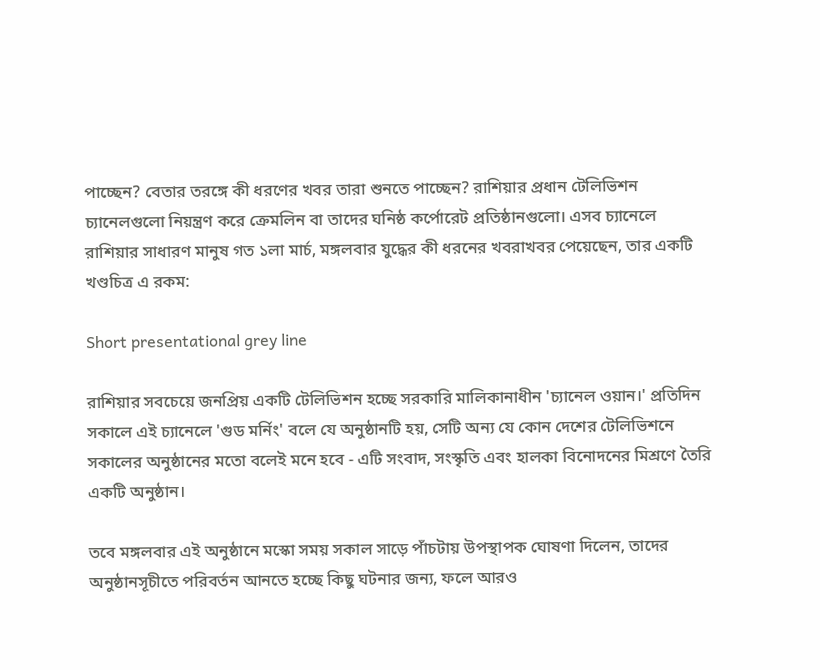পাচ্ছেন? বেতার তরঙ্গে কী ধরণের খবর তারা শুনতে পাচ্ছেন? রাশিয়ার প্রধান টেলিভিশন চ্যানেলগুলো নিয়ন্ত্রণ করে ক্রেমলিন বা তাদের ঘনিষ্ঠ কর্পোরেট প্রতিষ্ঠানগুলো। এসব চ্যানেলে রাশিয়ার সাধারণ মানুষ গত ১লা মার্চ, মঙ্গলবার যুদ্ধের কী ধরনের খবরাখবর পেয়েছেন, তার একটি খণ্ডচিত্র এ রকম:

Short presentational grey line

রাশিয়ার সবচেয়ে জনপ্রিয় একটি টেলিভিশন হচ্ছে সরকারি মালিকানাধীন 'চ্যানেল ওয়ান।' প্রতিদিন সকালে এই চ্যানেলে 'গুড মর্নিং' বলে যে অনুষ্ঠানটি হয়, সেটি অন্য যে কোন দেশের টেলিভিশনে সকালের অনুষ্ঠানের মতো বলেই মনে হবে - এটি সংবাদ, সংস্কৃতি এবং হালকা বিনোদনের মিশ্রণে তৈরি একটি অনুষ্ঠান।

তবে মঙ্গলবার এই অনুষ্ঠানে মস্কো সময় সকাল সাড়ে পাঁচটায় উপস্থাপক ঘোষণা দিলেন, তাদের অনুষ্ঠানসূচীতে পরিবর্তন আনতে হচ্ছে কিছু ঘটনার জন্য, ফলে আরও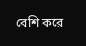বেশি করে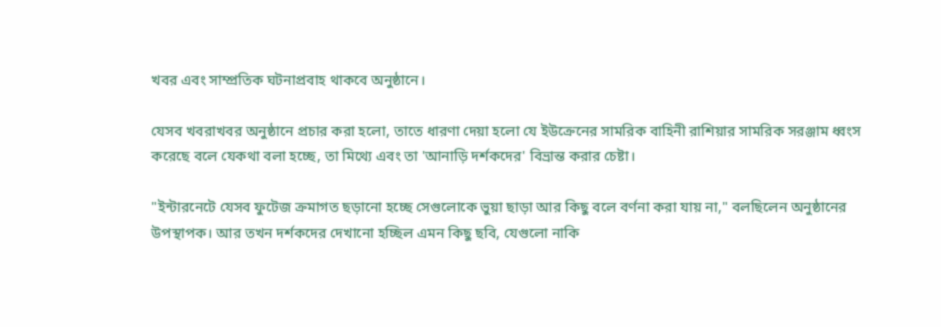খবর এবং সাম্প্রতিক ঘটনাপ্রবাহ থাকবে অনুষ্ঠানে।

যেসব খবরাখবর অনুষ্ঠানে প্রচার করা হলো, তাতে ধারণা দেয়া হলো যে ইউক্রেনের সামরিক বাহিনী রাশিয়ার সামরিক সরঞ্জাম ধ্বংস করেছে বলে যেকথা বলা হচ্ছে, তা মিথ্যে এবং তা 'আনাড়ি দর্শকদের' বিভ্রান্ত করার চেষ্টা।

"ইন্টারনেটে যেসব ফুটেজ ক্রমাগত ছড়ানো হচ্ছে সেগুলোকে ভুয়া ছাড়া আর কিছু বলে বর্ণনা করা যায় না," বলছিলেন অনুষ্ঠানের উপস্থাপক। আর তখন দর্শকদের দেখানো হচ্ছিল এমন কিছু ছবি, যেগুলো নাকি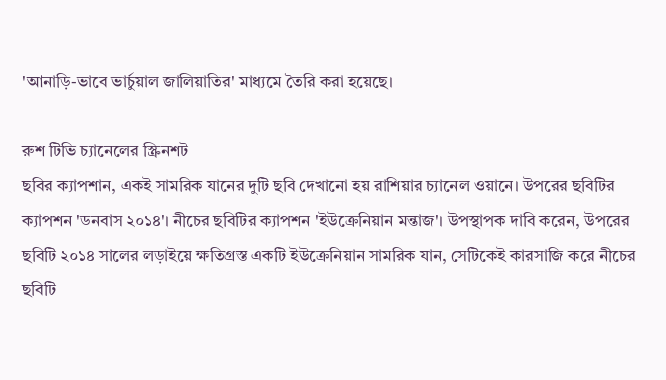'আনাড়ি-ভাবে ভার্চুয়াল জালিয়াতির' মাধ্যমে তৈরি করা হয়েছে।

রুশ টিভি চ্যানেলের স্ক্রিনশট
ছবির ক্যাপশান, একই সামরিক যানের দুটি ছবি দেখানো হয় রাশিয়ার চ্যানেল ওয়ানে। উপরের ছবিটির ক্যাপশন 'ডনবাস ২০১৪'। নীচের ছবিটির ক্যাপশন 'ইউক্রেনিয়ান মন্তাজ'। উপস্থাপক দাবি করেন, উপরের ছবিটি ২০১৪ সালের লড়াইয়ে ক্ষতিগ্রস্ত একটি ইউক্রেনিয়ান সামরিক যান, সেটিকেই কারসাজি করে নীচের ছবিটি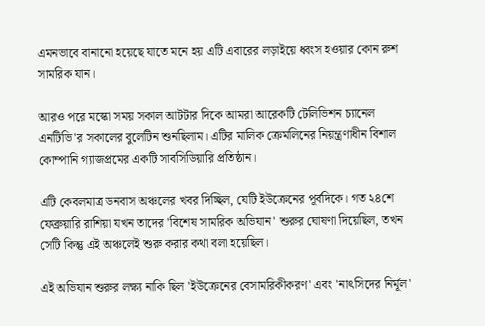এমনভাবে বানানো হয়েছে যাতে মনে হয় এটি এবারের লড়াইয়ে ধ্বংস হওয়ার কোন রুশ সামরিক যান।

আরও পরে মস্কো সময় সকাল আটটার দিকে আমরা আরেকটি টেলিভিশন চ্যানেল এনটিভি'র সকালের বুলেটিন শুনছিলাম। এটির মালিক ক্রেমলিনের নিয়ন্ত্রণাধীন বিশাল কোম্পানি গ্যাজপ্রমের একটি সাবসিডিয়ারি প্রতিষ্ঠান।

এটি কেবলমাত্র ডনবাস অঞ্চলের খবর দিচ্ছিল, যেটি ইউক্রেনের পূর্বদিকে। গত ২৪শে ফেব্রুয়ারি রাশিয়া যখন তাদের 'বিশেষ সামরিক অভিযান' শুরুর ঘোষণা দিয়েছিল, তখন সেটি কিন্তু এই অঞ্চলেই শুরু করার কথা বলা হয়েছিল।

এই অভিযান শুরুর লক্ষ্য নাকি ছিল 'ইউক্রেনের বেসামরিকীকরণ' এবং 'নাৎসিদের নির্মূল'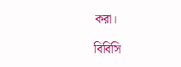করা।

বিবিসি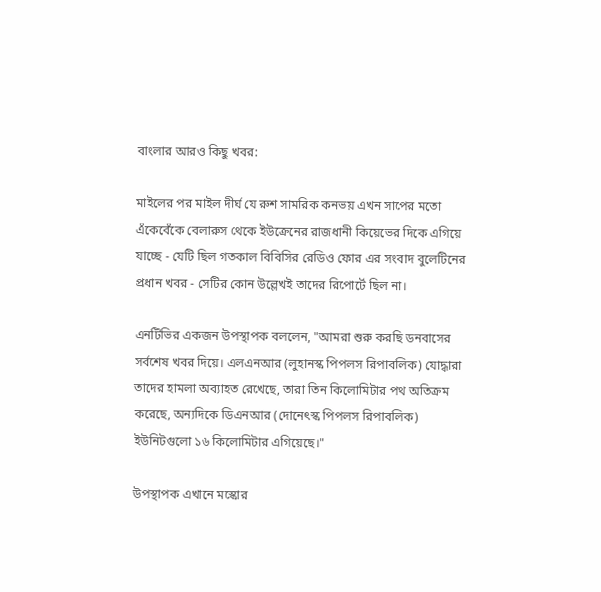বাংলার আরও কিছু খবর:

মাইলের পর মাইল দীর্ঘ যে রুশ সামরিক কনভয় এখন সাপের মতো এঁকেবেঁকে বেলারুস থেকে ইউক্রেনের রাজধানী কিয়েভের দিকে এগিয়ে যাচ্ছে - যেটি ছিল গতকাল বিবিসির রেডিও ফোর এর সংবাদ বুলেটিনের প্রধান খবর - সেটির কোন উল্লেখই তাদের রিপোর্টে ছিল না।

এনটিভির একজন উপস্থাপক বললেন, "আমরা শুরু করছি ডনবাসের সর্বশেষ খবর দিয়ে। এলএনআর (লুহানস্ক পিপলস রিপাবলিক) যোদ্ধারা তাদের হামলা অব্যাহত রেখেছে, তারা তিন কিলোমিটার পথ অতিক্রম করেছে, অন্যদিকে ডিএনআর (দোনেৎস্ক পিপলস রিপাবলিক) ইউনিটগুলো ১৬ কিলোমিটার এগিয়েছে।"

উপস্থাপক এখানে মস্কোর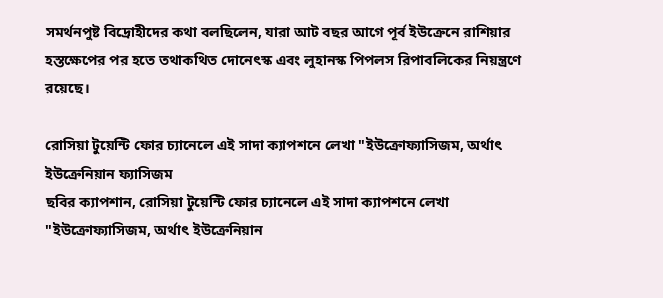সমর্থনপুষ্ট বিদ্রোহীদের কথা বলছিলেন, যারা আট বছর আগে পূর্ব ইউক্রেনে রাশিয়ার হস্তক্ষেপের পর হতে তথাকথিত দোনেৎস্ক এবং লুহানস্ক পিপলস রিপাবলিকের নিয়ন্ত্রণে রয়েছে।

রোসিয়া টুয়েন্টি ফোর চ্যানেলে এই সাদা ক্যাপশনে লেখা "ইউক্রোফ্যাসিজম, অর্থাৎ ইউক্রেনিয়ান ফ্যাসিজম
ছবির ক্যাপশান, রোসিয়া টুয়েন্টি ফোর চ্যানেলে এই সাদা ক্যাপশনে লেখা "ইউক্রোফ্যাসিজম, অর্থাৎ ইউক্রেনিয়ান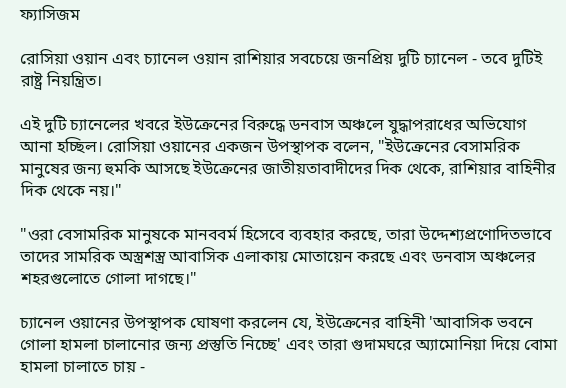ফ্যাসিজম

রোসিয়া ওয়ান এবং চ্যানেল ওয়ান রাশিয়ার সবচেয়ে জনপ্রিয় দুটি চ্যানেল - তবে দুটিই রাষ্ট্র নিয়ন্ত্রিত।

এই দুটি চ্যানেলের খবরে ইউক্রেনের বিরুদ্ধে ডনবাস অঞ্চলে যুদ্ধাপরাধের অভিযোগ আনা হচ্ছিল। রোসিয়া ওয়ানের একজন উপস্থাপক বলেন, "ইউক্রেনের বেসামরিক মানুষের জন্য হুমকি আসছে ইউক্রেনের জাতীয়তাবাদীদের দিক থেকে, রাশিয়ার বাহিনীর দিক থেকে নয়।"

"ওরা বেসামরিক মানুষকে মানববর্ম হিসেবে ব্যবহার করছে, তারা উদ্দেশ্যপ্রণোদিতভাবে তাদের সামরিক অস্ত্রশস্ত্র আবাসিক এলাকায় মোতায়েন করছে এবং ডনবাস অঞ্চলের শহরগুলোতে গোলা দাগছে।"

চ্যানেল ওয়ানের উপস্থাপক ঘোষণা করলেন যে, ইউক্রেনের বাহিনী 'আবাসিক ভবনে গোলা হামলা চালানোর জন্য প্রস্তুতি নিচ্ছে' এবং তারা গুদামঘরে অ্যামোনিয়া দিয়ে বোমা হামলা চালাতে চায় -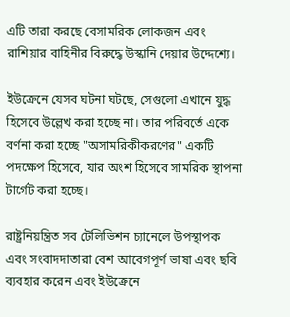এটি তারা করছে বেসামরিক লোকজন এবং রাশিয়ার বাহিনীর বিরুদ্ধে উস্কানি দেয়ার উদ্দেশ্যে।

ইউক্রেনে যেসব ঘটনা ঘটছে, সেগুলো এখানে যুদ্ধ হিসেবে উল্লেখ করা হচ্ছে না। তার পরিবর্তে একে বর্ণনা করা হচ্ছে "অসামরিকীকরণের" একটি পদক্ষেপ হিসেবে, যার অংশ হিসেবে সামরিক স্থাপনা টার্গেট করা হচ্ছে।

রাষ্ট্রনিয়ন্ত্রিত সব টেলিভিশন চ্যানেলে উপস্থাপক এবং সংবাদদাতারা বেশ আবেগপূর্ণ ভাষা এবং ছবি ব্যবহার করেন এবং ইউক্রেনে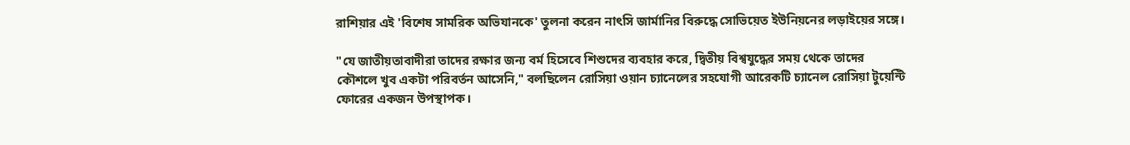রাশিয়ার এই 'বিশেষ সামরিক অভিযানকে' তুলনা করেন নাৎসি জার্মানির বিরুদ্ধে সোভিয়েত ইউনিয়নের লড়াইয়ের সঙ্গে।

"যে জাতীয়তাবাদীরা তাদের রক্ষার জন্য বর্ম হিসেবে শিশুদের ব্যবহার করে, দ্বিতীয় বিশ্বযুদ্ধের সময় থেকে তাদের কৌশলে খুব একটা পরিবর্তন আসেনি," বলছিলেন রোসিয়া ওয়ান চ্যানেলের সহযোগী আরেকটি চ্যানেল রোসিয়া টুয়েন্টি ফোরের একজন উপস্থাপক।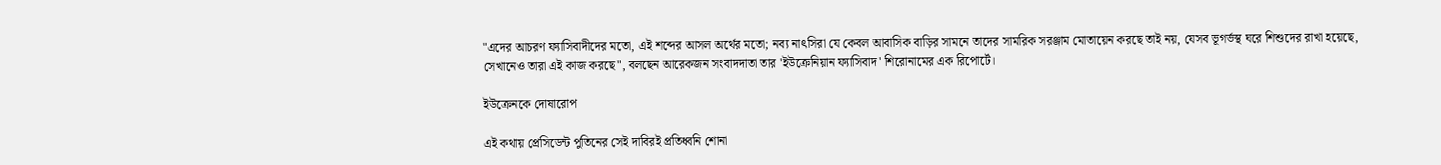"এদের আচরণ ফ্যাসিবাদীদের মতো, এই শব্দের আসল অর্থের মতো; নব্য নাৎসিরা যে কেবল আবাসিক বাড়ির সামনে তাদের সামরিক সরঞ্জাম মোতায়েন করছে তাই নয়, যেসব ভূগর্ভস্থ ঘরে শিশুদের রাখা হয়েছে, সেখানেও তারা এই কাজ করছে", বলছেন আরেকজন সংবাদদাতা তার 'ইউক্রেনিয়ান ফ্যাসিবাদ' শিরোনামের এক রিপোর্টে।

ইউক্রেনকে দোষারোপ

এই কথায় প্রেসিডেন্ট পুতিনের সেই দাবিরই প্রতিধ্বনি শোনা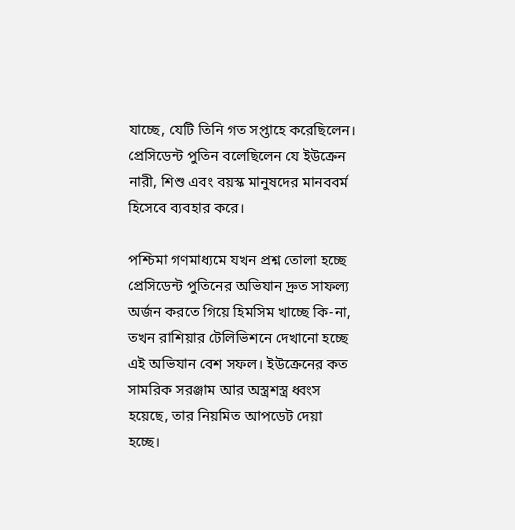যাচ্ছে, যেটি তিনি গত সপ্তাহে করেছিলেন। প্রেসিডেন্ট পুতিন বলেছিলেন যে ইউক্রেন নারী, শিশু এবং বয়স্ক মানুষদের মানববর্ম হিসেবে ব্যবহার করে।

পশ্চিমা গণমাধ্যমে যখন প্রশ্ন তোলা হচ্ছে প্রেসিডেন্ট পুতিনের অভিযান দ্রুত সাফল্য অর্জন করতে গিয়ে হিমসিম খাচ্ছে কি-না, তখন রাশিয়ার টেলিভিশনে দেখানো হচ্ছে এই অভিযান বেশ সফল। ইউক্রেনের কত সামরিক সরঞ্জাম আর অস্ত্রশস্ত্র ধ্বংস হয়েছে, তার নিয়মিত আপডেট দেয়া হচ্ছে।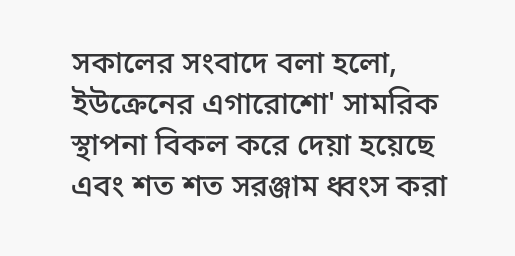সকালের সংবাদে বলা হলো, ইউক্রেনের এগারোশো' সামরিক স্থাপনা বিকল করে দেয়া হয়েছে এবং শত শত সরঞ্জাম ধ্বংস করা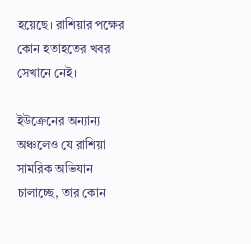হয়েছে। রাশিয়ার পক্ষের কোন হতাহতের খবর সেখানে নেই।

ইউক্রেনের অন্যান্য অঞ্চলেও যে রাশিয়া সামরিক অভিযান চালাচ্ছে, তার কোন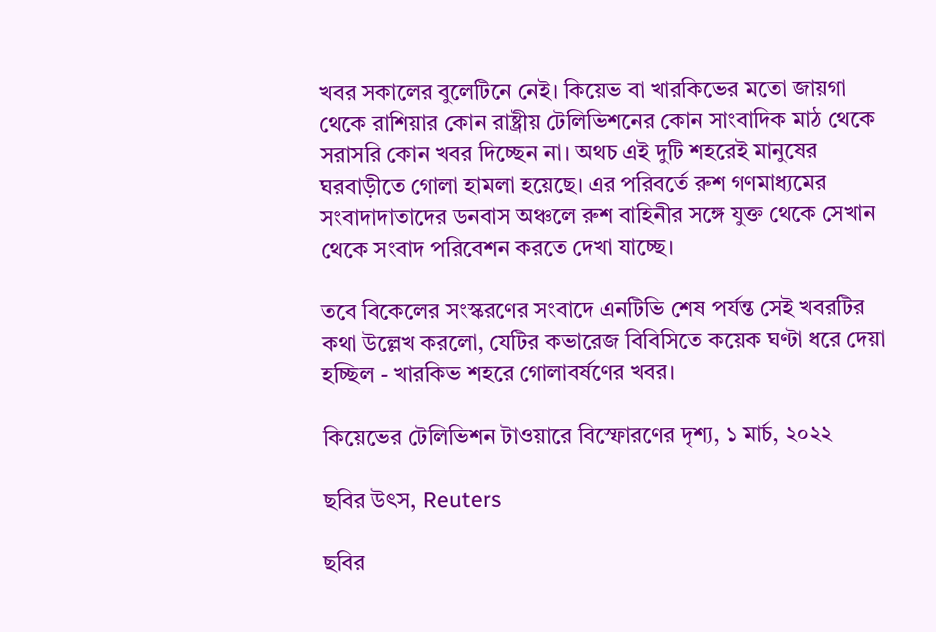খবর সকালের বুলেটিনে নেই। কিয়েভ বা খারকিভের মতো জায়গা থেকে রাশিয়ার কোন রাষ্ট্রীয় টেলিভিশনের কোন সাংবাদিক মাঠ থেকে সরাসরি কোন খবর দিচ্ছেন না। অথচ এই দুটি শহরেই মানুষের ঘরবাড়ীতে গোলা হামলা হয়েছে। এর পরিবর্তে রুশ গণমাধ্যমের সংবাদাদাতাদের ডনবাস অঞ্চলে রুশ বাহিনীর সঙ্গে যুক্ত থেকে সেখান থেকে সংবাদ পরিবেশন করতে দেখা যাচ্ছে।

তবে বিকেলের সংস্করণের সংবাদে এনটিভি শেষ পর্যন্ত সেই খবরটির কথা উল্লেখ করলো, যেটির কভারেজ বিবিসিতে কয়েক ঘণ্টা ধরে দেয়া হচ্ছিল - খারকিভ শহরে গোলাবর্ষণের খবর।

কিয়েভের টেলিভিশন টাওয়ারে বিস্ফোরণের দৃশ্য, ১ মার্চ, ২০২২

ছবির উৎস, Reuters

ছবির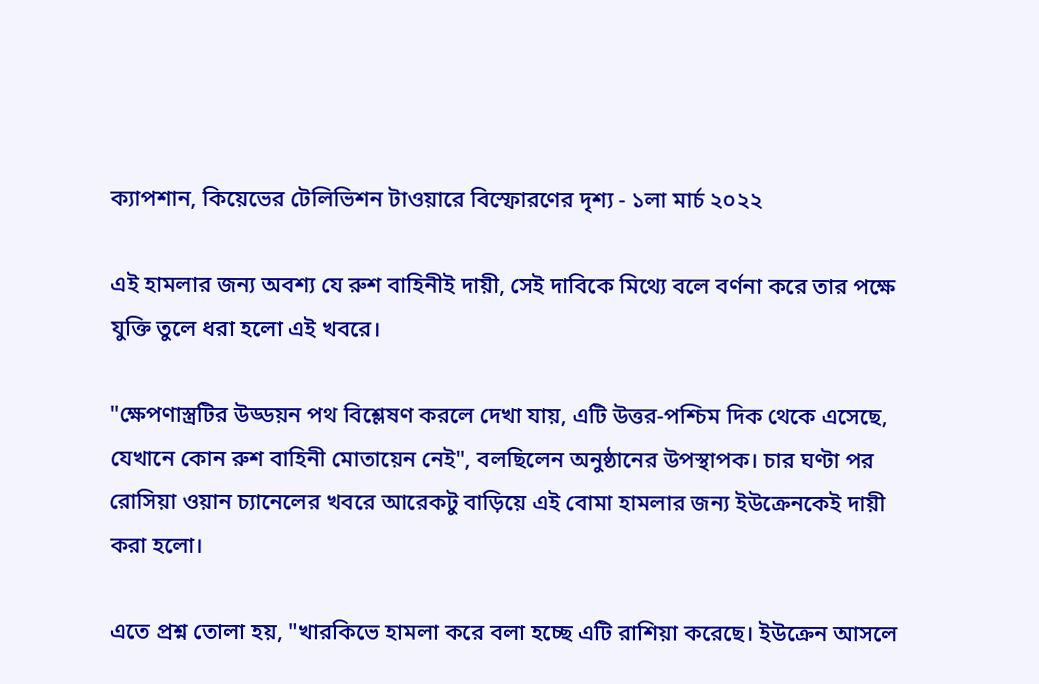ক্যাপশান, কিয়েভের টেলিভিশন টাওয়ারে বিস্ফোরণের দৃশ্য - ১লা মার্চ ২০২২

এই হামলার জন্য অবশ্য যে রুশ বাহিনীই দায়ী, সেই দাবিকে মিথ্যে বলে বর্ণনা করে তার পক্ষে যুক্তি তুলে ধরা হলো এই খবরে।

"ক্ষেপণাস্ত্রটির উড্ডয়ন পথ বিশ্লেষণ করলে দেখা যায়, এটি উত্তর-পশ্চিম দিক থেকে এসেছে, যেখানে কোন রুশ বাহিনী মোতায়েন নেই", বলছিলেন অনুষ্ঠানের উপস্থাপক। চার ঘণ্টা পর রোসিয়া ওয়ান চ্যানেলের খবরে আরেকটু বাড়িয়ে এই বোমা হামলার জন্য ইউক্রেনকেই দায়ী করা হলো।

এতে প্রশ্ন তোলা হয়, "খারকিভে হামলা করে বলা হচ্ছে এটি রাশিয়া করেছে। ইউক্রেন আসলে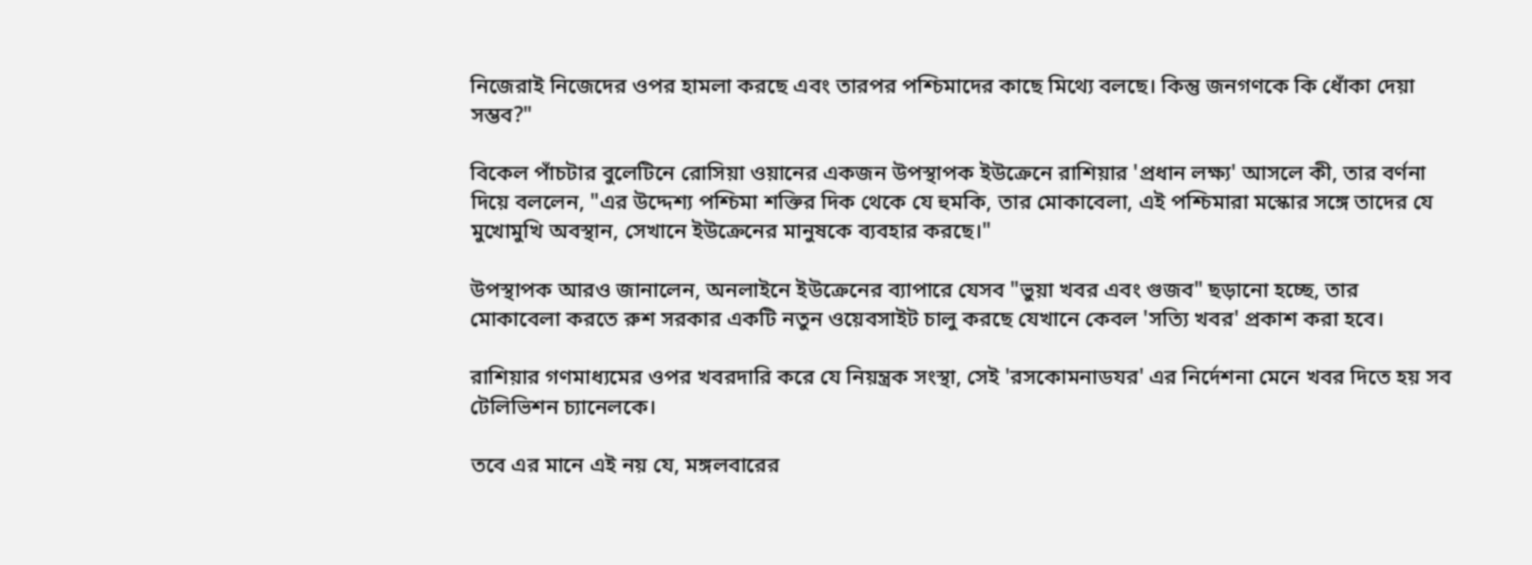নিজেরাই নিজেদের ওপর হামলা করছে এবং তারপর পশ্চিমাদের কাছে মিথ্যে বলছে। কিন্তু জনগণকে কি ধোঁকা দেয়া সম্ভব?"

বিকেল পাঁচটার বুলেটিনে রোসিয়া ওয়ানের একজন উপস্থাপক ইউক্রেনে রাশিয়ার 'প্রধান লক্ষ্য' আসলে কী, তার বর্ণনা দিয়ে বললেন, "এর উদ্দেশ্য পশ্চিমা শক্তির দিক থেকে যে হুমকি, তার মোকাবেলা, এই পশ্চিমারা মস্কোর সঙ্গে তাদের যে মুখোমুখি অবস্থান, সেখানে ইউক্রেনের মানুষকে ব্যবহার করছে।"

উপস্থাপক আরও জানালেন, অনলাইনে ইউক্রেনের ব্যাপারে যেসব "ভুয়া খবর এবং গুজব" ছড়ানো হচ্ছে, তার মোকাবেলা করতে রুশ সরকার একটি নতুন ওয়েবসাইট চালু করছে যেখানে কেবল 'সত্যি খবর' প্রকাশ করা হবে।

রাশিয়ার গণমাধ্যমের ওপর খবরদারি করে যে নিয়ন্ত্রক সংস্থা, সেই 'রসকোমনাডযর' এর নির্দেশনা মেনে খবর দিতে হয় সব টেলিভিশন চ্যানেলকে।

তবে এর মানে এই নয় যে, মঙ্গলবারের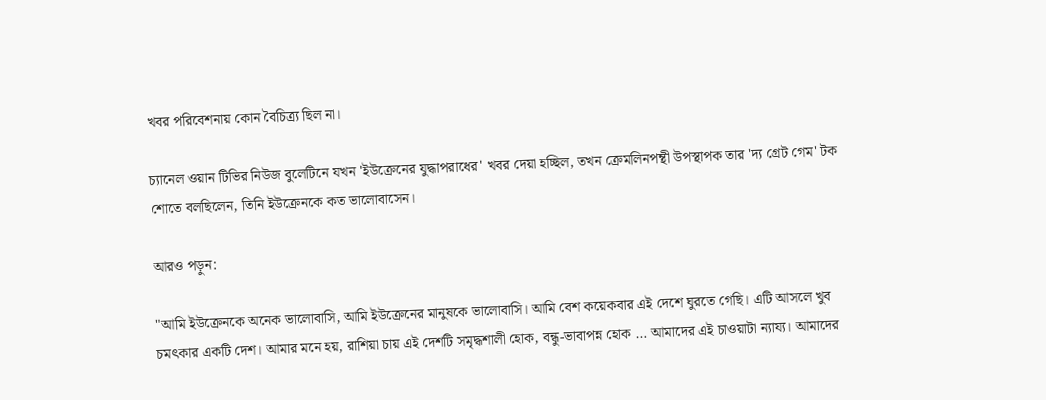খবর পরিবেশনায় কোন বৈচিত্র্য ছিল না।

চ্যানেল ওয়ান টিভির নিউজ বুলেটিনে যখন 'ইউক্রেনের যুদ্ধাপরাধের' খবর দেয়া হচ্ছিল, তখন ক্রেমলিনপন্থী উপস্থাপক তার 'দ্য গ্রেট গেম' টক শোতে বলছিলেন, তিনি ইউক্রেনকে কত ভালোবাসেন।

আরও পড়ুন:

"আমি ইউক্রেনকে অনেক ভালোবাসি, আমি ইউক্রেনের মানুষকে ভালোবাসি। আমি বেশ কয়েকবার এই দেশে ঘুরতে গেছি। এটি আসলে খুব চমৎকার একটি দেশ। আমার মনে হয়, রাশিয়া চায় এই দেশটি সমৃদ্ধশালী হোক, বন্ধু-ভাবাপন্ন হোক … আমাদের এই চাওয়াটা ন্যায্য। আমাদের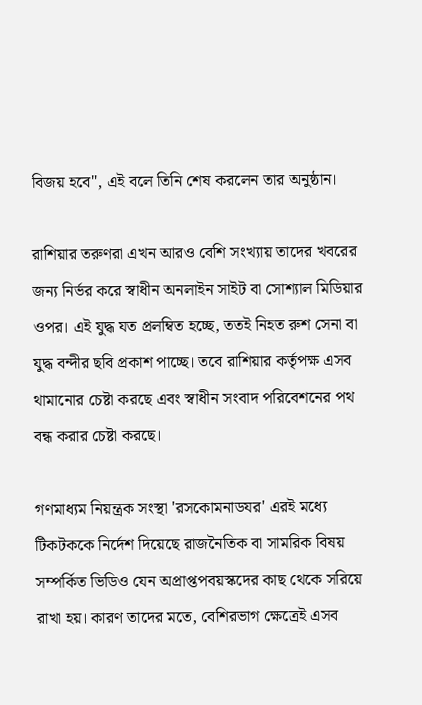বিজয় হবে", এই বলে তিনি শেষ করলেন তার অনুষ্ঠান।

রাশিয়ার তরুণরা এখন আরও বেশি সংখ্যায় তাদের খবরের জন্য নির্ভর করে স্বাধীন অনলাইন সাইট বা সোশ্যাল মিডিয়ার ওপর। এই যুদ্ধ যত প্রলম্বিত হচ্ছে, ততই নিহত রুশ সেনা বা যুদ্ধ বন্দীর ছবি প্রকাশ পাচ্ছে। তবে রাশিয়ার কর্তৃপক্ষ এসব থামানোর চেষ্টা করছে এবং স্বাধীন সংবাদ পরিবেশনের পথ বন্ধ করার চেষ্টা করছে।

গণমাধ্যম নিয়ন্ত্রক সংস্থা 'রসকোমনাডযর' এরই মধ্যে টিকটককে নির্দেশ দিয়েছে রাজনৈতিক বা সামরিক বিষয় সম্পর্কিত ভিডিও যেন অপ্রাপ্তপবয়স্কদের কাছ থেকে সরিয়ে রাখা হয়। কারণ তাদের মতে, বেশিরভাগ ক্ষেত্রেই এসব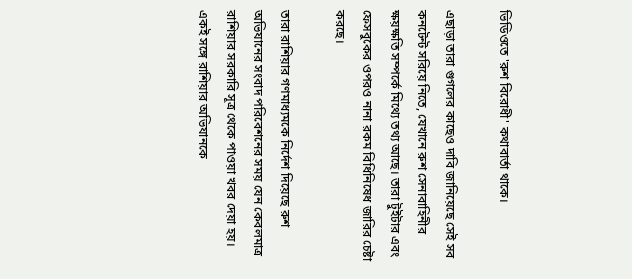ভিডিওতে 'রুশ বিরোধী' কথাবার্তা থাকে।

এছাড়া তারা গুগলের কাছেও দাবি জানিয়েছে সেই সব কনটেন্ট সরিয়ে নিতে, যেখানে রুশ সেনাবাহিনীর ক্ষয়ক্ষতি সম্পর্কে মিথ্যে তথ্য আছে। তারা টুইটার এবং ফেসবুকের ওপরও নানা রকম বিধিনিষেধ জারির চেষ্টা করছে।

তারা রাশিয়ার গণমাধ্যমকে নির্দেশ দিয়েছে রুশ অভিযানের সংবাদ পরিবেশনের সময় যেন কেবলমাত্র রাশিয়ার সরকারি সূত্র থেকে পাওয়া খবর দেয়া হয়। একই সঙ্গে রাশিয়ার অভিযানকে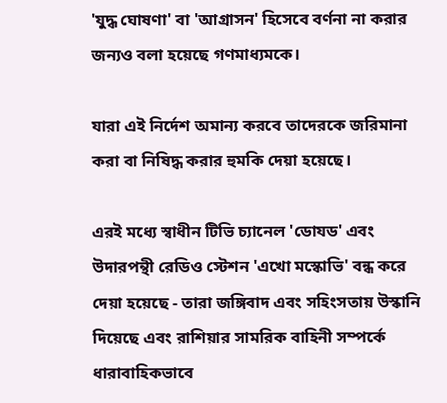'যুদ্ধ ঘোষণা' বা 'আগ্রাসন' হিসেবে বর্ণনা না করার জন্যও বলা হয়েছে গণমাধ্যমকে।

যারা এই নির্দেশ অমান্য করবে তাদেরকে জরিমানা করা বা নিষিদ্ধ করার হুমকি দেয়া হয়েছে।

এরই মধ্যে স্বাধীন টিভি চ্যানেল 'ডোযড' এবং উদারপন্থী রেডিও স্টেশন 'এখো মস্কোভি' বন্ধ করে দেয়া হয়েছে - তারা জঙ্গিবাদ এবং সহিংসতায় উস্কানি দিয়েছে এবং রাশিয়ার সামরিক বাহিনী সম্পর্কে ধারাবাহিকভাবে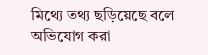মিথ্যে তথ্য ছড়িয়েছে বলে অভিযোগ করা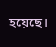হয়েছে।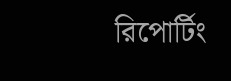রিপোর্টিং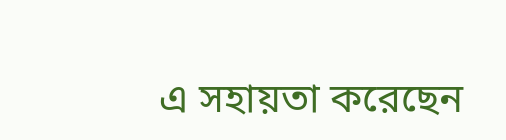এ সহায়তা করেছেন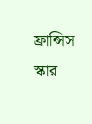ফ্রান্সিস স্কার